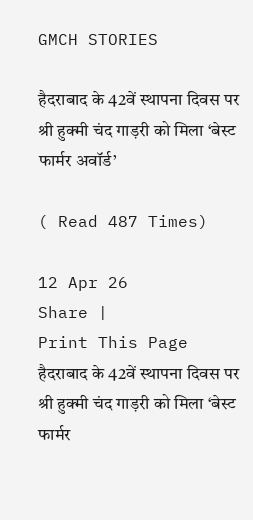GMCH STORIES

हैदराबाद के 42वें स्थापना दिवस पर श्री हुक्मी चंद गाड़री को मिला ‘बेस्ट फार्मर अवॉर्ड’

( Read 487 Times)

12 Apr 26
Share |
Print This Page
हैदराबाद के 42वें स्थापना दिवस पर श्री हुक्मी चंद गाड़री को मिला ‘बेस्ट फार्मर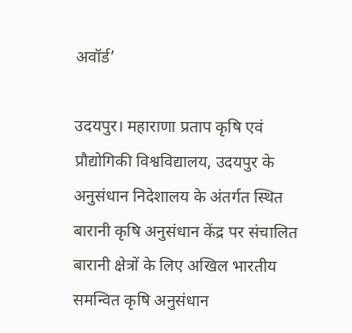अवॉर्ड’

उदयपुर। महाराणा प्रताप कृषि एवं प्रौद्योगिकी विश्वविद्यालय, उदयपुर के अनुसंधान निदेशालय के अंतर्गत स्थित बारानी कृषि अनुसंधान केंद्र पर संचालित बारानी क्षेत्रों के लिए अखिल भारतीय समन्वित कृषि अनुसंधान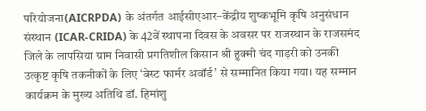परियोजना(AICRPDA) के अंतर्गत आईसीएआर–केंद्रीय शुष्कभूमि कृषि अनुसंधान संस्थान (ICAR-CRIDA) के 42वें स्थापना दिवस के अवसर पर राजस्थान के राजसमंद जिले के लापसिया ग्राम निवासी प्रगतिशील किसान श्री हुक्मी चंद गाड़री को उनकी उत्कृष्ट कृषि तकनीकों के लिए ‘बेस्ट फार्मर अवॉर्ड’ से सम्मानित किया गया। यह सम्मान कार्यक्रम के मुख्य अतिथि डॉ. हिमांशु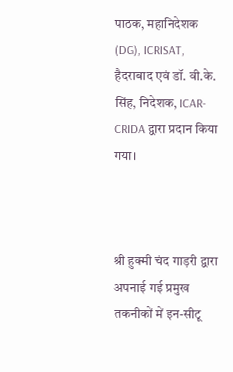पाठक, महानिदेशक (DG), ICRISAT, हैदराबाद एवं डॉ. वी.के. सिंह, निदेशक, ICAR-CRIDA द्वारा प्रदान किया गया।



श्री हुक्मी चंद गाड़री द्वारा अपनाई गई प्रमुख तकनीकों में इन-सीटू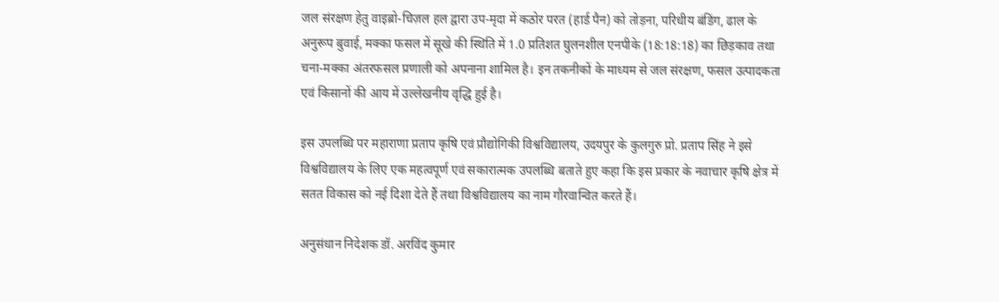जल संरक्षण हेतु वाइब्रो-चिज़ल हल द्वारा उप-मृदा में कठोर परत (हार्ड पैन) को तोड़ना, परिधीय बंडिंग, ढाल के अनुरूप बुवाई, मक्का फसल में सूखे की स्थिति में 1.0 प्रतिशत घुलनशील एनपीके (18:18:18) का छिड़काव तथा चना-मक्का अंतरफसल प्रणाली को अपनाना शामिल है। इन तकनीकों के माध्यम से जल संरक्षण, फसल उत्पादकता एवं किसानों की आय में उल्लेखनीय वृद्धि हुई है।

इस उपलब्धि पर महाराणा प्रताप कृषि एवं प्रौद्योगिकी विश्वविद्यालय, उदयपुर के कुलगुरु प्रो. प्रताप सिंह ने इसे विश्वविद्यालय के लिए एक महत्वपूर्ण एवं सकारात्मक उपलब्धि बताते हुए कहा कि इस प्रकार के नवाचार कृषि क्षेत्र में सतत विकास को नई दिशा देते हैं तथा विश्वविद्यालय का नाम गौरवान्वित करते हैं।

अनुसंधान निदेशक डॉ. अरविंद कुमार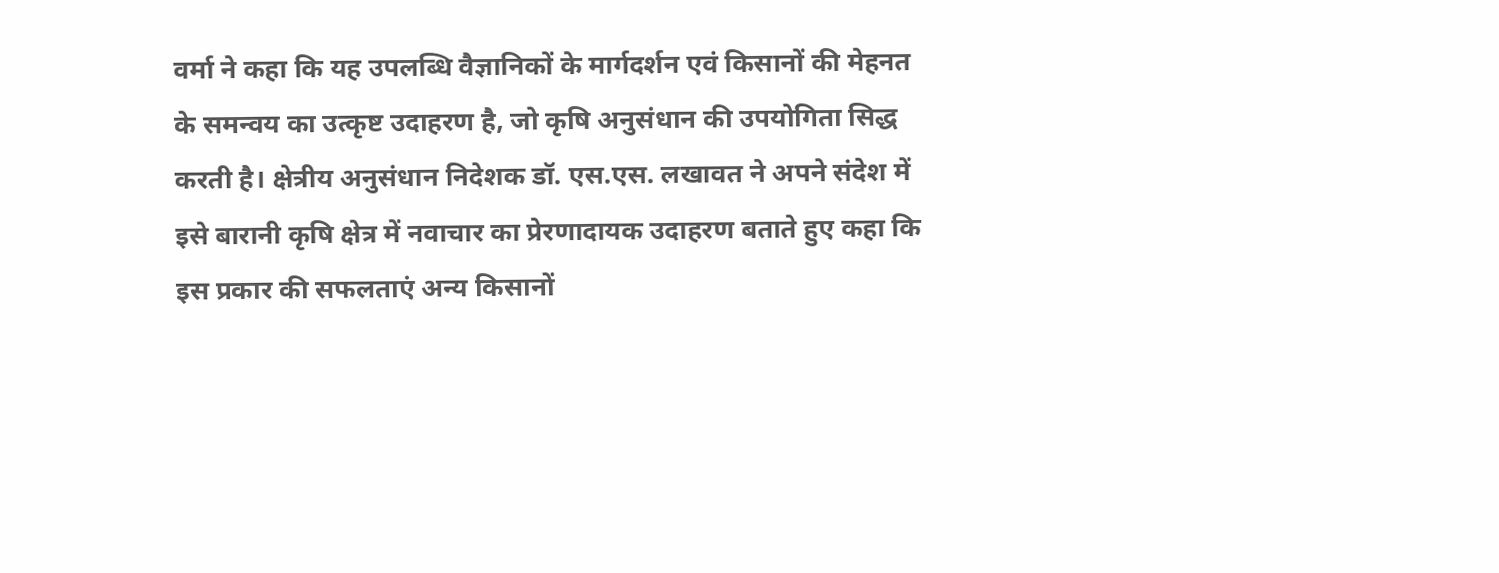वर्मा ने कहा कि यह उपलब्धि वैज्ञानिकों के मार्गदर्शन एवं किसानों की मेहनत के समन्वय का उत्कृष्ट उदाहरण है, जो कृषि अनुसंधान की उपयोगिता सिद्ध करती है। क्षेत्रीय अनुसंधान निदेशक डॉ. एस.एस. लखावत ने अपने संदेश में इसे बारानी कृषि क्षेत्र में नवाचार का प्रेरणादायक उदाहरण बताते हुए कहा कि इस प्रकार की सफलताएं अन्य किसानों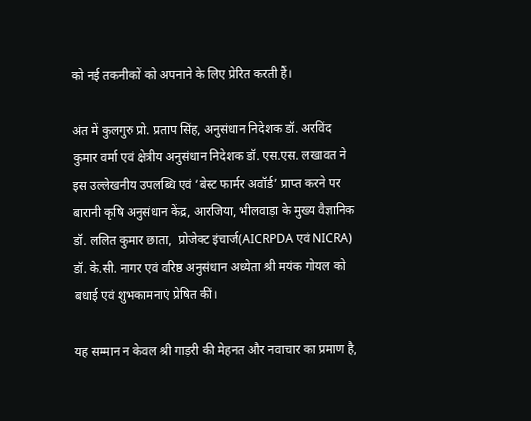को नई तकनीकों को अपनाने के लिए प्रेरित करती हैं।

अंत में कुलगुरु प्रो. प्रताप सिंह, अनुसंधान निदेशक डॉ. अरविंद कुमार वर्मा एवं क्षेत्रीय अनुसंधान निदेशक डॉ. एस.एस. लखावत ने इस उल्लेखनीय उपलब्धि एवं ‘बेस्ट फार्मर अवॉर्ड’ प्राप्त करने पर बारानी कृषि अनुसंधान केंद्र, आरजिया, भीलवाड़ा के मुख्य वैज्ञानिक डॉ. ललित कुमार छाता,  प्रोजेक्ट इंचार्ज(AICRPDA एवं NICRA) डॉ. के.सी. नागर एवं वरिष्ठ अनुसंधान अध्येता श्री मयंक गोयल को बधाई एवं शुभकामनाएं प्रेषित कीं।

यह सम्मान न केवल श्री गाड़री की मेहनत और नवाचार का प्रमाण है,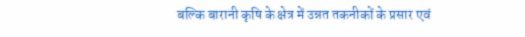बल्कि बारानी कृषि के क्षेत्र में उन्नत तकनीकों के प्रसार एवं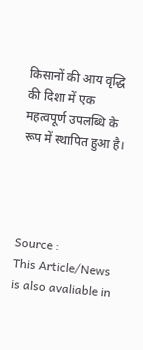किसानों की आय वृद्धि की दिशा में एक महत्वपूर्ण उपलब्धि के रूप में स्थापित हुआ है।




Source :
This Article/News is also avaliable in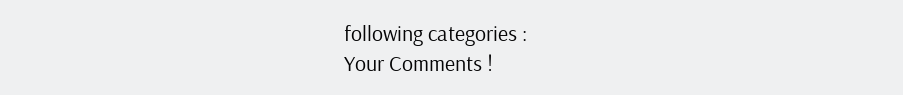following categories :
Your Comments !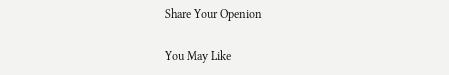Share Your Openion

You May Like